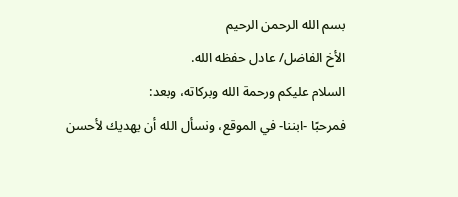بسم الله الرحمن الرحيم
الأخ الفاضل/ عادل حفظه الله.
السلام عليكم ورحمة الله وبركاته، وبعد:
فمرحبًا -ابننا- في الموقع، ونسأل الله أن يهديك لأحسن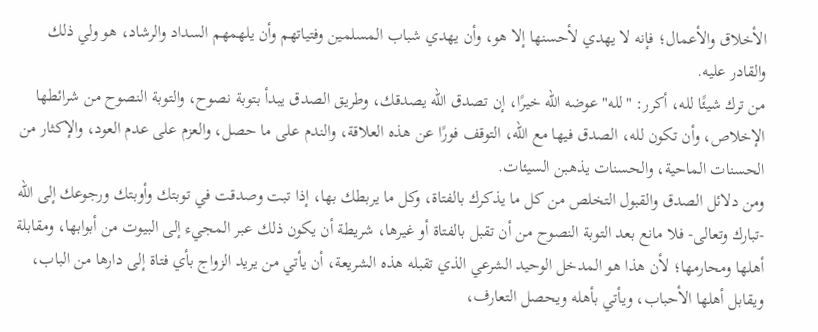الأخلاق والأعمال؛ فإنه لا يهدي لأحسنها إلا هو، وأن يهدي شباب المسلمين وفتياتهم وأن يلهمهم السداد والرشاد، هو ولي ذلك والقادر عليه.
من ترك شيئًا لله، أكرر: "لله" عوضه الله خيرًا، إن تصدق الله يصدقك، وطريق الصدق يبدأ بتوبة نصوح، والتوبة النصوح من شرائطها الإخلاص، وأن تكون لله، الصدق فيها مع الله، التوقف فورًا عن هذه العلاقة، والندم على ما حصل، والعزم على عدم العود، والإكثار من الحسنات الماحية، والحسنات يذهبن السيئات.
ومن دلائل الصدق والقبول التخلص من كل ما يذكرك بالفتاة، وكل ما يربطك بها، إذا تبت وصدقت في توبتك وأوبتك ورجوعك إلى الله -تبارك وتعالى- فلا مانع بعد التوبة النصوح من أن تقبل بالفتاة أو غيرها، شريطة أن يكون ذلك عبر المجيء إلى البيوت من أبوابها، ومقابلة أهلها ومحارمها؛ لأن هذا هو المدخل الوحيد الشرعي الذي تقبله هذه الشريعة، أن يأتي من يريد الزواج بأي فتاة إلى دارها من الباب، ويقابل أهلها الأحباب، ويأتي بأهله ويحصل التعارف،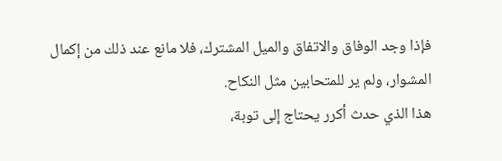فإذا وجد الوفاق والاتفاق والميل المشترك، فلا مانع عند ذلك من إكمال المشوار، ولم ير للمتحابين مثل النكاح.
هذا الذي حدث أكرر يحتاج إلى توبة،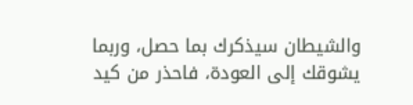والشيطان سيذكرك بما حصل، وربما يشوقك إلى العودة، فاحذر من كيد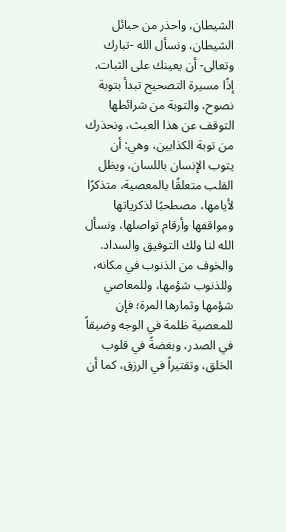الشيطان، واحذر من حبائل الشيطان، ونسأل الله -تبارك وتعالى- أن يعينك على الثبات.
إذًا مسيرة التصحيح تبدأ بتوبة نصوح، والتوبة من شرائطها التوقف عن هذا العبث، ونحذرك من توبة الكذابين، وهي: أن يتوب الإنسان باللسان، ويظل القلب متعلقًا بالمعصية، متذكرًا لأيامها، مصطحبًا لذكرياتها ومواقفها وأرقام تواصلها، ونسأل الله لنا ولك التوفيق والسداد.
والخوف من الذنوب في مكانه، وللذنوب شؤمها، وللمعاصي شؤمها وثمارها المرة؛ فإن للمعصية ظلمة في الوجه وضيقاً في الصدر، وبغضةً في قلوب الخلق، وتقتيراً في الرزق، كما أن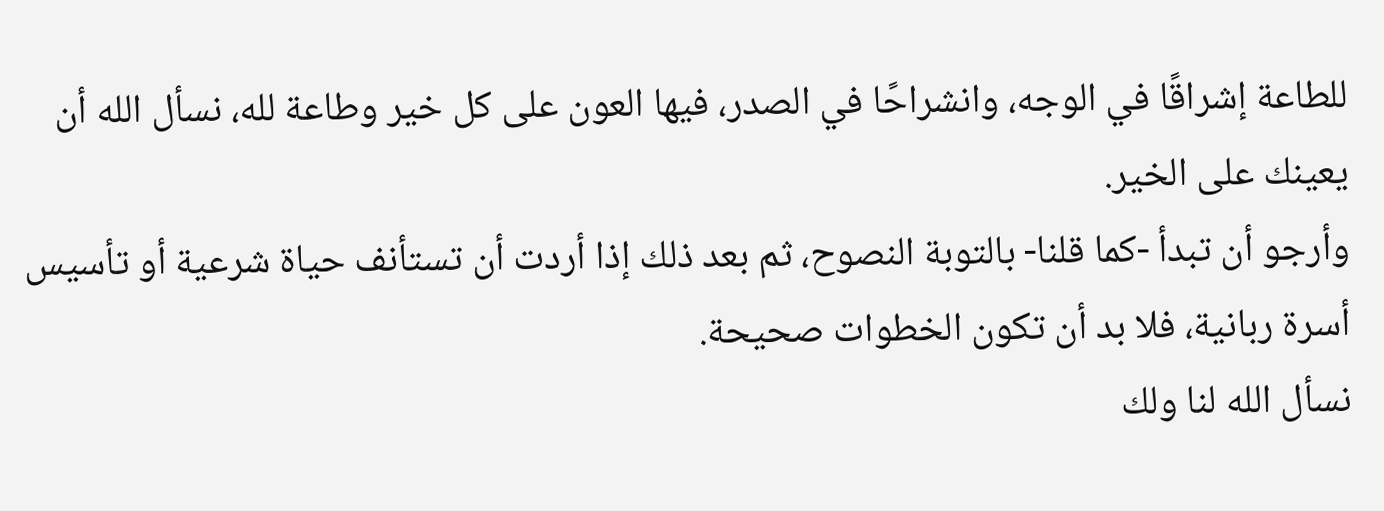للطاعة إشراقًا في الوجه، وانشراحًا في الصدر، فيها العون على كل خير وطاعة لله، نسأل الله أن يعينك على الخير.
وأرجو أن تبدأ -كما قلنا- بالتوبة النصوح، ثم بعد ذلك إذا أردت أن تستأنف حياة شرعية أو تأسيس أسرة ربانية، فلا بد أن تكون الخطوات صحيحة.
نسأل الله لنا ولك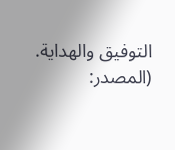التوفيق والهداية.
(المصدر: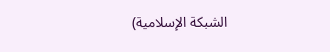الشبكة الإسلامية)